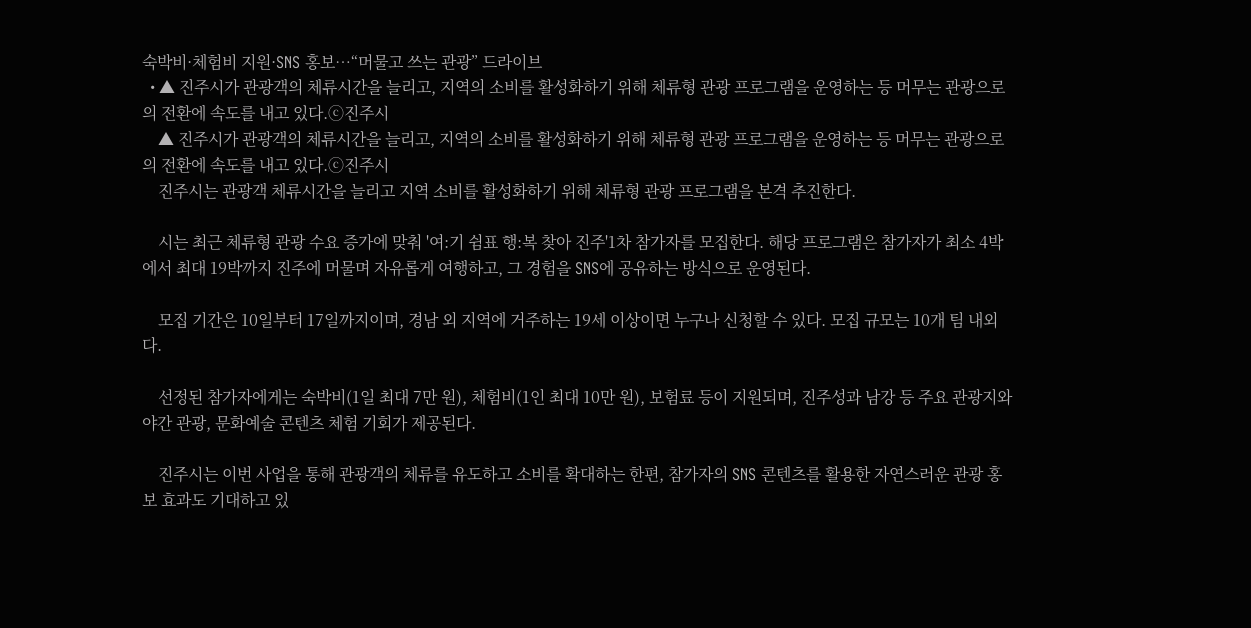숙박비·체험비 지원·SNS 홍보…“머물고 쓰는 관광” 드라이브
  • ▲ 진주시가 관광객의 체류시간을 늘리고, 지역의 소비를 활성화하기 위해 체류형 관광 프로그램을 운영하는 등 머무는 관광으로의 전환에 속도를 내고 있다.ⓒ진주시
    ▲ 진주시가 관광객의 체류시간을 늘리고, 지역의 소비를 활성화하기 위해 체류형 관광 프로그램을 운영하는 등 머무는 관광으로의 전환에 속도를 내고 있다.ⓒ진주시
    진주시는 관광객 체류시간을 늘리고 지역 소비를 활성화하기 위해 체류형 관광 프로그램을 본격 추진한다.

    시는 최근 체류형 관광 수요 증가에 맞춰 '여:기 쉼표 행:복 찾아 진주'1차 참가자를 모집한다. 해당 프로그램은 참가자가 최소 4박에서 최대 19박까지 진주에 머물며 자유롭게 여행하고, 그 경험을 SNS에 공유하는 방식으로 운영된다.

    모집 기간은 10일부터 17일까지이며, 경남 외 지역에 거주하는 19세 이상이면 누구나 신청할 수 있다. 모집 규모는 10개 팀 내외다.

    선정된 참가자에게는 숙박비(1일 최대 7만 원), 체험비(1인 최대 10만 원), 보험료 등이 지원되며, 진주성과 남강 등 주요 관광지와 야간 관광, 문화예술 콘텐츠 체험 기회가 제공된다.

    진주시는 이번 사업을 통해 관광객의 체류를 유도하고 소비를 확대하는 한편, 참가자의 SNS 콘텐츠를 활용한 자연스러운 관광 홍보 효과도 기대하고 있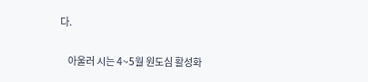다.

    아울러 시는 4~5월 원도심 활성화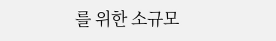를 위한 소규모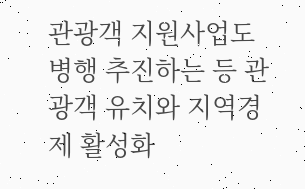관광객 지원사업도 병행 추진하는 등 관광객 유치와 지역경제 활성화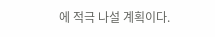에 적극 나설 계획이다.